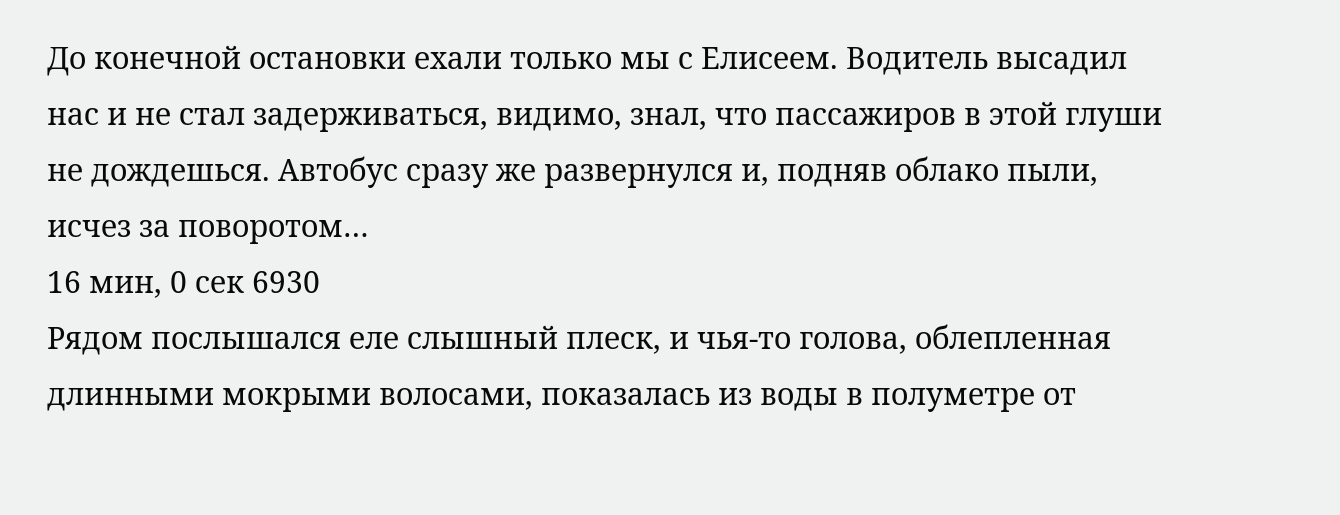До конечной остановки ехали только мы с Елисеем. Водитель высадил нас и не стал задерживаться, видимо, знал, что пассажиров в этой глуши не дождешься. Автобус сразу же развернулся и, подняв облако пыли, исчез за поворотом…
16 мин, 0 сек 6930
Рядом послышался еле слышный плеск, и чья-то голова, облепленная длинными мокрыми волосами, показалась из воды в полуметре от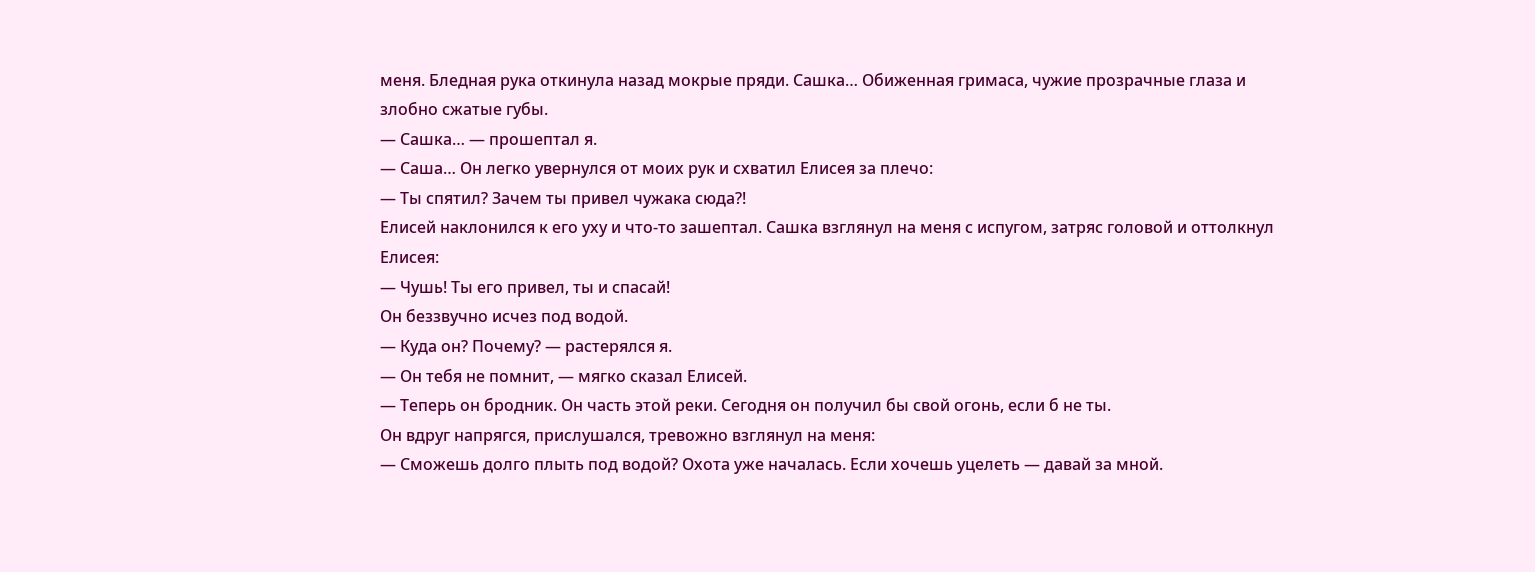меня. Бледная рука откинула назад мокрые пряди. Сашка… Обиженная гримаса, чужие прозрачные глаза и злобно сжатые губы.
— Сашка… — прошептал я.
— Саша… Он легко увернулся от моих рук и схватил Елисея за плечо:
— Ты спятил? Зачем ты привел чужака сюда?!
Елисей наклонился к его уху и что-то зашептал. Сашка взглянул на меня с испугом, затряс головой и оттолкнул Елисея:
— Чушь! Ты его привел, ты и спасай!
Он беззвучно исчез под водой.
— Куда он? Почему? — растерялся я.
— Он тебя не помнит, — мягко сказал Елисей.
— Теперь он бродник. Он часть этой реки. Сегодня он получил бы свой огонь, если б не ты.
Он вдруг напрягся, прислушался, тревожно взглянул на меня:
— Сможешь долго плыть под водой? Охота уже началась. Если хочешь уцелеть — давай за мной.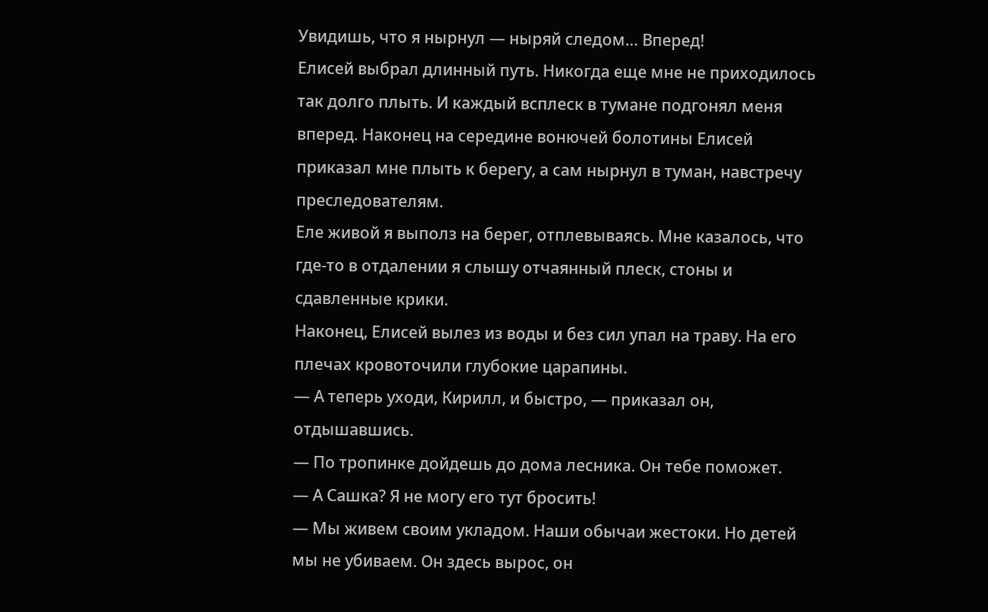Увидишь, что я нырнул — ныряй следом… Вперед!
Елисей выбрал длинный путь. Никогда еще мне не приходилось так долго плыть. И каждый всплеск в тумане подгонял меня вперед. Наконец на середине вонючей болотины Елисей приказал мне плыть к берегу, а сам нырнул в туман, навстречу преследователям.
Еле живой я выполз на берег, отплевываясь. Мне казалось, что где-то в отдалении я слышу отчаянный плеск, стоны и сдавленные крики.
Наконец, Елисей вылез из воды и без сил упал на траву. На его плечах кровоточили глубокие царапины.
— А теперь уходи, Кирилл, и быстро, — приказал он, отдышавшись.
— По тропинке дойдешь до дома лесника. Он тебе поможет.
— А Сашка? Я не могу его тут бросить!
— Мы живем своим укладом. Наши обычаи жестоки. Но детей мы не убиваем. Он здесь вырос, он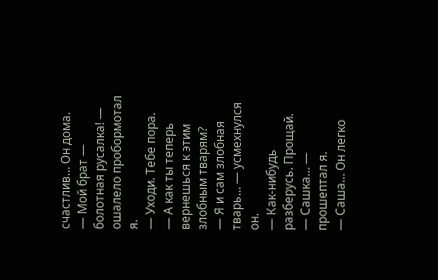счастлив… Он дома.
— Мой брат — болотная русалка! — ошалело пробормотал я.
— Уходи. Тебе пора.
— А как ты теперь вернешься к этим злобным тварям?
— Я и сам злобная тварь… — усмехнулся он.
— Как-нибудь разберусь. Прощай.
— Сашка… — прошептал я.
— Саша… Он легко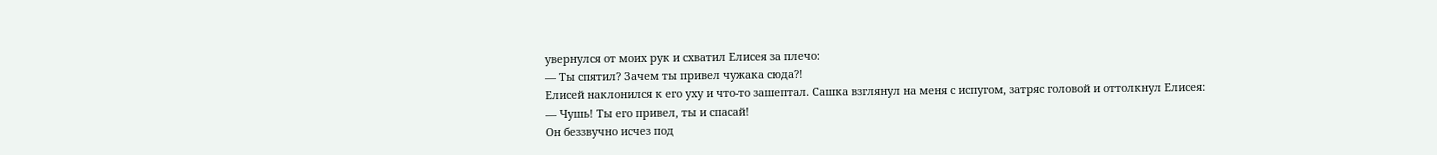увернулся от моих рук и схватил Елисея за плечо:
— Ты спятил? Зачем ты привел чужака сюда?!
Елисей наклонился к его уху и что-то зашептал. Сашка взглянул на меня с испугом, затряс головой и оттолкнул Елисея:
— Чушь! Ты его привел, ты и спасай!
Он беззвучно исчез под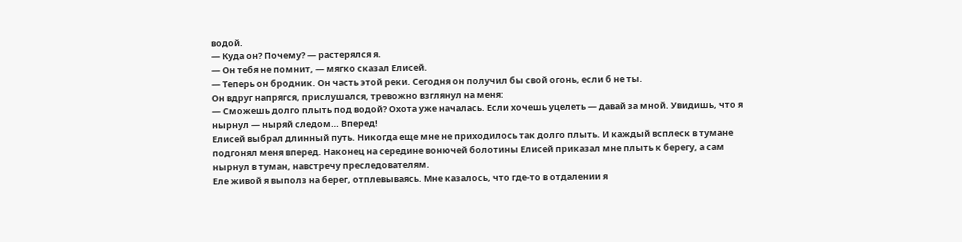водой.
— Куда он? Почему? — растерялся я.
— Он тебя не помнит, — мягко сказал Елисей.
— Теперь он бродник. Он часть этой реки. Сегодня он получил бы свой огонь, если б не ты.
Он вдруг напрягся, прислушался, тревожно взглянул на меня:
— Сможешь долго плыть под водой? Охота уже началась. Если хочешь уцелеть — давай за мной. Увидишь, что я нырнул — ныряй следом… Вперед!
Елисей выбрал длинный путь. Никогда еще мне не приходилось так долго плыть. И каждый всплеск в тумане подгонял меня вперед. Наконец на середине вонючей болотины Елисей приказал мне плыть к берегу, а сам нырнул в туман, навстречу преследователям.
Еле живой я выполз на берег, отплевываясь. Мне казалось, что где-то в отдалении я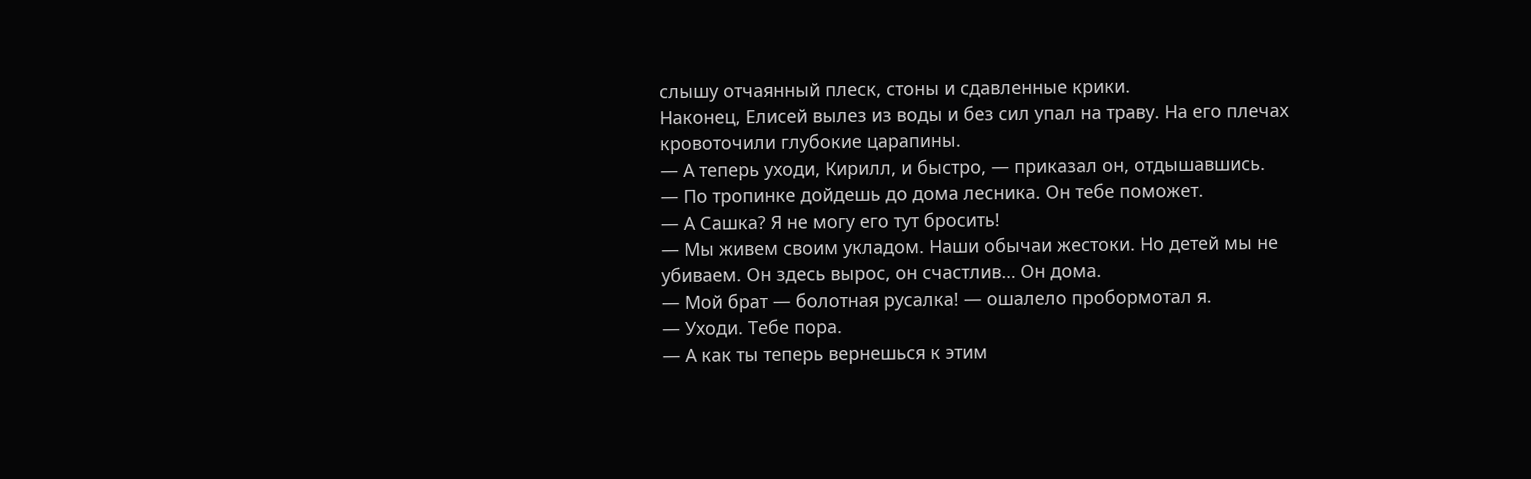слышу отчаянный плеск, стоны и сдавленные крики.
Наконец, Елисей вылез из воды и без сил упал на траву. На его плечах кровоточили глубокие царапины.
— А теперь уходи, Кирилл, и быстро, — приказал он, отдышавшись.
— По тропинке дойдешь до дома лесника. Он тебе поможет.
— А Сашка? Я не могу его тут бросить!
— Мы живем своим укладом. Наши обычаи жестоки. Но детей мы не убиваем. Он здесь вырос, он счастлив… Он дома.
— Мой брат — болотная русалка! — ошалело пробормотал я.
— Уходи. Тебе пора.
— А как ты теперь вернешься к этим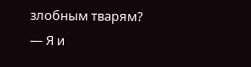злобным тварям?
— Я и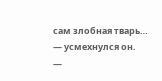сам злобная тварь… — усмехнулся он.
—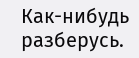Как-нибудь разберусь.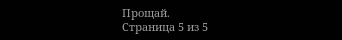Прощай.
Страница 5 из 5